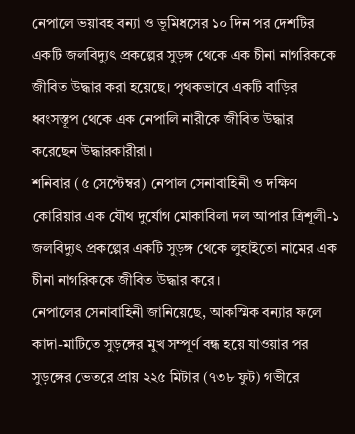নেপালে ভয়াবহ বন্যা ও ভূমিধসের ১০ দিন পর দেশটির একটি জলবিদ্যুৎ প্রকল্পের সুড়ঙ্গ থেকে এক চীনা নাগরিককে জীবিত উদ্ধার করা হয়েছে। পৃথকভাবে একটি বাড়ির ধ্বংসস্তূপ থেকে এক নেপালি নারীকে জীবিত উদ্ধার করেছেন উদ্ধারকারীরা।
শনিবার (৫ সেপ্টেম্বর) নেপাল সেনাবাহিনী ও দক্ষিণ কোরিয়ার এক যৌথ দুর্যোগ মোকাবিলা দল আপার ত্রিশূলী-১ জলবিদ্যুৎ প্রকল্পের একটি সুড়ঙ্গ থেকে লুহাইতো নামের এক চীনা নাগরিককে জীবিত উদ্ধার করে।
নেপালের সেনাবাহিনী জানিয়েছে, আকস্মিক বন্যার ফলে কাদা-মাটিতে সুড়ঙ্গের মুখ সম্পূর্ণ বন্ধ হয়ে যাওয়ার পর সুড়ঙ্গের ভেতরে প্রায় ২২৫ মিটার (৭৩৮ ফুট) গভীরে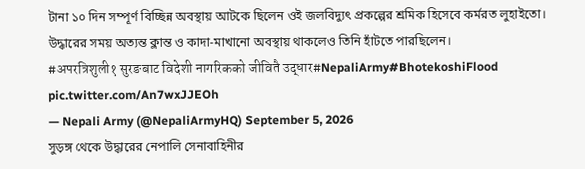টানা ১০ দিন সম্পূর্ণ বিচ্ছিন্ন অবস্থায় আটকে ছিলেন ওই জলবিদ্যুৎ প্রকল্পের শ্রমিক হিসেবে কর্মরত লুহাইতো। উদ্ধারের সময় অত্যন্ত ক্লান্ত ও কাদা-মাখানো অবস্থায় থাকলেও তিনি হাঁটতে পারছিলেন।
#अपरत्रिशुली१ सुरङबाट विदेशी नागरिकको जीवितै उद्धार#NepaliArmy#BhotekoshiFlood pic.twitter.com/An7wxJJEOh
— Nepali Army (@NepaliArmyHQ) September 5, 2026
সুড়ঙ্গ থেকে উদ্ধারের নেপালি সেনাবাহিনীর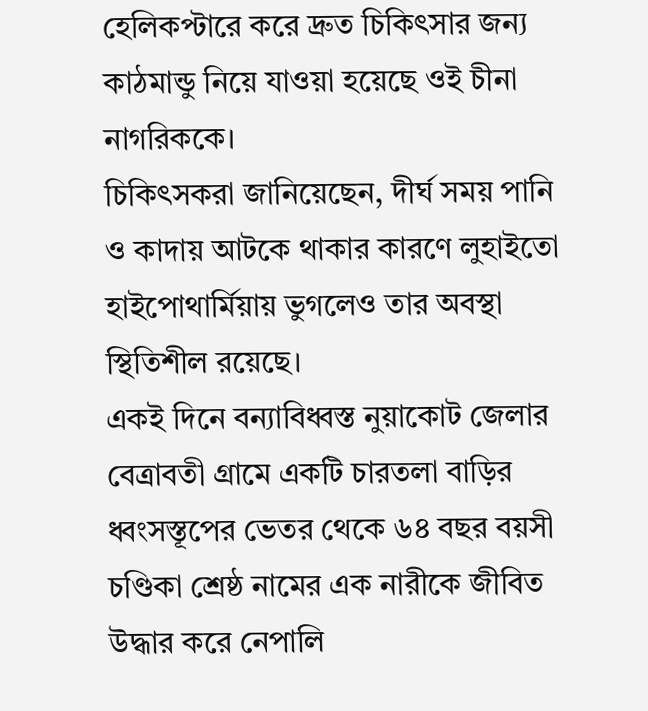হেলিকপ্টারে করে দ্রুত চিকিৎসার জন্য কাঠমান্ডু নিয়ে যাওয়া হয়েছে ওই চীনা নাগরিককে।
চিকিৎসকরা জানিয়েছেন, দীর্ঘ সময় পানি ও কাদায় আটকে থাকার কারণে লুহাইতো হাইপোথার্মিয়ায় ভুগলেও তার অবস্থা স্থিতিশীল রয়েছে।
একই দিনে বন্যাবিধ্বস্ত নুয়াকোট জেলার বেত্রাবতী গ্রামে একটি চারতলা বাড়ির ধ্বংসস্তূপের ভেতর থেকে ৬৪ বছর বয়সী চণ্ডিকা শ্রেষ্ঠ নামের এক নারীকে জীবিত উদ্ধার করে নেপালি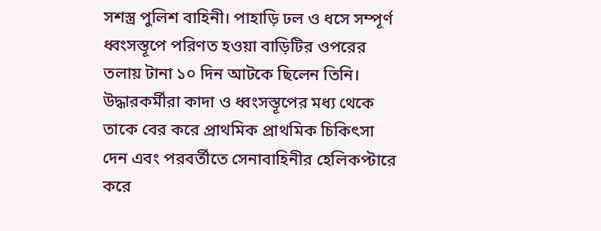সশস্ত্র পুলিশ বাহিনী। পাহাড়ি ঢল ও ধসে সম্পূর্ণ ধ্বংসস্তূপে পরিণত হওয়া বাড়িটির ওপরের তলায় টানা ১০ দিন আটকে ছিলেন তিনি।
উদ্ধারকর্মীরা কাদা ও ধ্বংসস্তূপের মধ্য থেকে তাকে বের করে প্রাথমিক প্রাথমিক চিকিৎসা দেন এবং পরবর্তীতে সেনাবাহিনীর হেলিকপ্টারে করে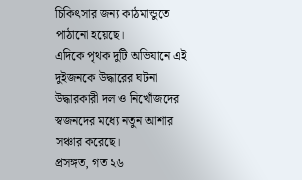চিকিৎসার জন্য কাঠমান্ডুতে পাঠানো হয়েছে।
এদিকে পৃথক দুটি অভিযানে এই দুইজনকে উদ্ধারের ঘটনা উদ্ধারকারী দল ও নিখোঁজদের স্বজনদের মধ্যে নতুন আশার সঞ্চার করেছে।
প্রসঙ্গত, গত ২৬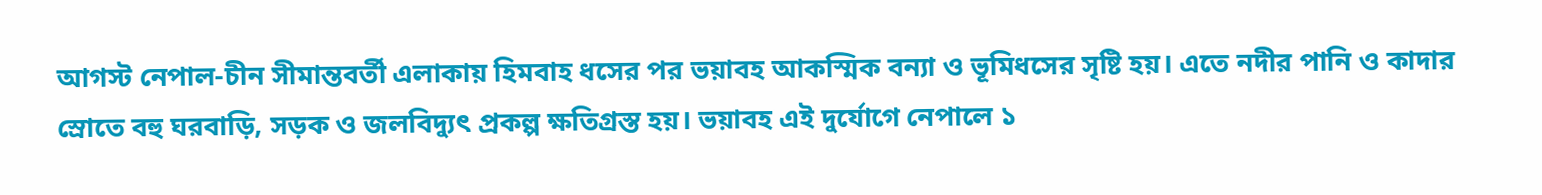আগস্ট নেপাল-চীন সীমান্তবর্তী এলাকায় হিমবাহ ধসের পর ভয়াবহ আকস্মিক বন্যা ও ভূমিধসের সৃষ্টি হয়। এতে নদীর পানি ও কাদার স্রোতে বহু ঘরবাড়ি, সড়ক ও জলবিদ্যুৎ প্রকল্প ক্ষতিগ্রস্ত হয়। ভয়াবহ এই দুর্যোগে নেপালে ১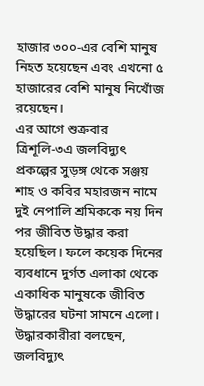হাজার ৩০০-এর বেশি মানুষ নিহত হয়েছেন এবং এখনো ৫ হাজারের বেশি মানুষ নিখোঁজ রয়েছেন।
এর আগে শুক্রবার ত্রিশূলি-৩এ জলবিদ্যুৎ প্রকল্পের সুড়ঙ্গ থেকে সঞ্জয় শাহ ও কবির মহারজন নামে দুই নেপালি শ্রমিককে নয় দিন পর জীবিত উদ্ধার করা হয়েছিল। ফলে কয়েক দিনের ব্যবধানে দুর্গত এলাকা থেকে একাধিক মানুষকে জীবিত উদ্ধারের ঘটনা সামনে এলো।
উদ্ধারকারীরা বলছেন, জলবিদ্যুৎ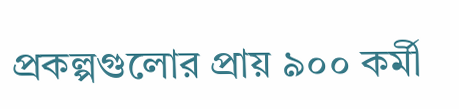প্রকল্পগুলোর প্রায় ৯০০ কর্মী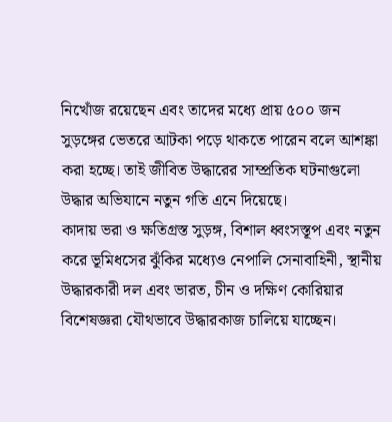নিখোঁজ রয়েছেন এবং তাদের মধ্যে প্রায় ৫০০ জন সুড়ঙ্গের ভেতরে আটকা পড়ে থাকতে পারেন বলে আশঙ্কা করা হচ্ছে। তাই জীবিত উদ্ধারের সাম্প্রতিক ঘটনাগুলো উদ্ধার অভিযানে নতুন গতি এনে দিয়েছে।
কাদায় ভরা ও ক্ষতিগ্রস্ত সুড়ঙ্গ, বিশাল ধ্বংসস্তূপ এবং নতুন করে ভূমিধসের ঝুঁকির মধ্যেও নেপালি সেনাবাহিনী, স্থানীয় উদ্ধারকারী দল এবং ভারত, চীন ও দক্ষিণ কোরিয়ার বিশেষজ্ঞরা যৌথভাবে উদ্ধারকাজ চালিয়ে যাচ্ছেন।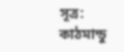সূত্র: কাঠমান্ডু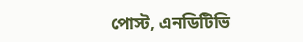পোস্ট, এনডিটিভি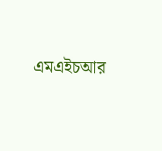এমএইচআর